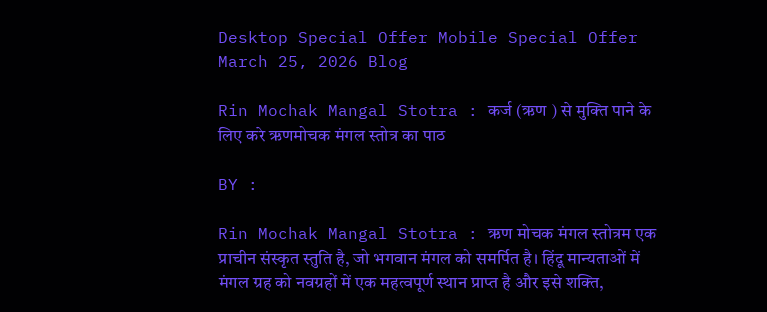Desktop Special Offer Mobile Special Offer
March 25, 2026 Blog

Rin Mochak Mangal Stotra : कर्ज (ऋण ) से मुक्ति पाने के लिए करे ऋणमोचक मंगल स्तोत्र का पाठ

BY :

Rin Mochak Mangal Stotra : ऋण मोचक मंगल स्तोत्रम एक प्राचीन संस्कृत स्तुति है, जो भगवान मंगल को समर्पित है। हिंदू मान्यताओं में मंगल ग्रह को नवग्रहों में एक महत्वपूर्ण स्थान प्राप्त है और इसे शक्ति,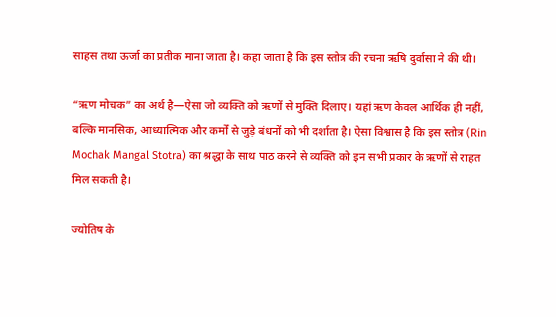साहस तथा ऊर्जा का प्रतीक माना जाता है। कहा जाता है कि इस स्तोत्र की रचना ऋषि दुर्वासा ने की थी।

“ऋण मोचक” का अर्थ है—ऐसा जो व्यक्ति को ऋणों से मुक्ति दिलाए। यहां ऋण केवल आर्थिक ही नहीं, बल्कि मानसिक, आध्यात्मिक और कर्मों से जुड़े बंधनों को भी दर्शाता है। ऐसा विश्वास है कि इस स्तोत्र (Rin Mochak Mangal Stotra) का श्रद्धा के साथ पाठ करने से व्यक्ति को इन सभी प्रकार के ऋणों से राहत मिल सकती है।

ज्योतिष के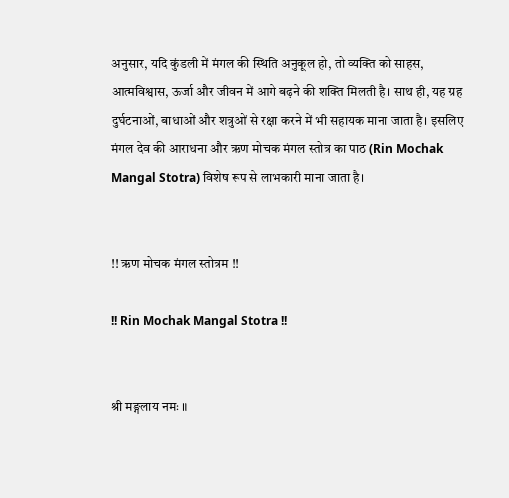अनुसार, यदि कुंडली में मंगल की स्थिति अनुकूल हो, तो व्यक्ति को साहस, आत्मविश्वास, ऊर्जा और जीवन में आगे बढ़ने की शक्ति मिलती है। साथ ही, यह ग्रह दुर्घटनाओं, बाधाओं और शत्रुओं से रक्षा करने में भी सहायक माना जाता है। इसलिए मंगल देव की आराधना और ऋण मोचक मंगल स्तोत्र का पाठ (Rin Mochak Mangal Stotra) विशेष रूप से लाभकारी माना जाता है।


!! ऋण मोचक मंगल स्तोत्रम !!

!! Rin Mochak Mangal Stotra !!


श्री मङ्गलाय नमः ॥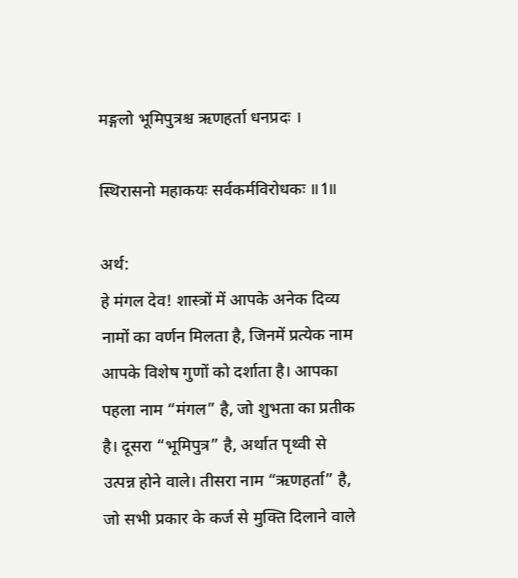मङ्गलो भूमिपुत्रश्च ऋणहर्ता धनप्रदः ।

स्थिरासनो महाकयः सर्वकर्मविरोधकः ॥1॥

अर्थ:
हे मंगल देव! शास्त्रों में आपके अनेक दिव्य नामों का वर्णन मिलता है, जिनमें प्रत्येक नाम आपके विशेष गुणों को दर्शाता है। आपका पहला नाम “मंगल” है, जो शुभता का प्रतीक है। दूसरा “भूमिपुत्र” है, अर्थात पृथ्वी से उत्पन्न होने वाले। तीसरा नाम “ऋणहर्ता” है, जो सभी प्रकार के कर्ज से मुक्ति दिलाने वाले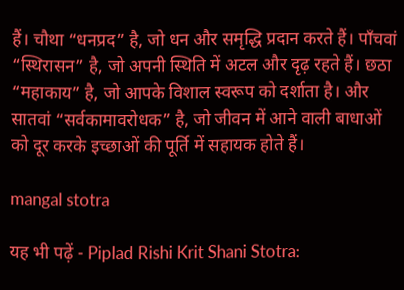हैं। चौथा “धनप्रद” है, जो धन और समृद्धि प्रदान करते हैं। पाँचवां “स्थिरासन” है, जो अपनी स्थिति में अटल और दृढ़ रहते हैं। छठा “महाकाय” है, जो आपके विशाल स्वरूप को दर्शाता है। और सातवां “सर्वकामावरोधक” है, जो जीवन में आने वाली बाधाओं को दूर करके इच्छाओं की पूर्ति में सहायक होते हैं।

mangal stotra

यह भी पढ़ें - Piplad Rishi Krit Shani Stotra: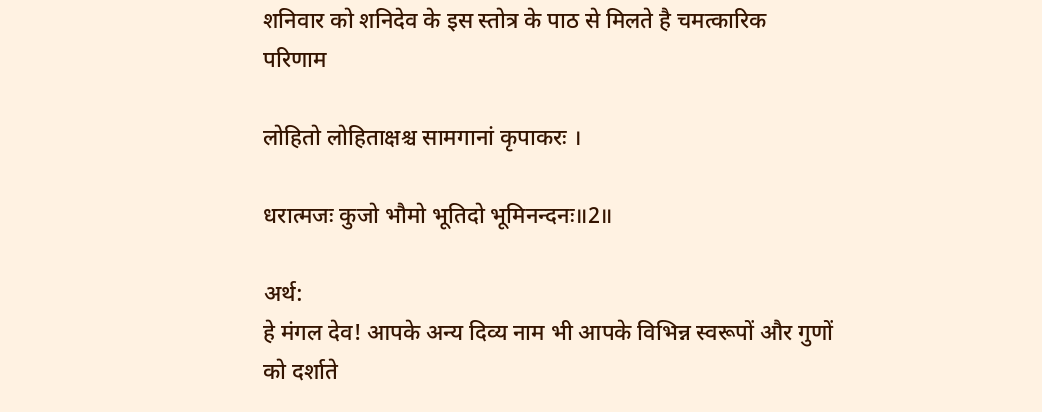शनिवार को शनिदेव के इस स्तोत्र के पाठ से मिलते है चमत्कारिक परिणाम

लोहितो लोहिताक्षश्च सामगानां कृपाकरः ।

धरात्मजः कुजो भौमो भूतिदो भूमिनन्दनः॥2॥

अर्थ:
हे मंगल देव! आपके अन्य दिव्य नाम भी आपके विभिन्न स्वरूपों और गुणों को दर्शाते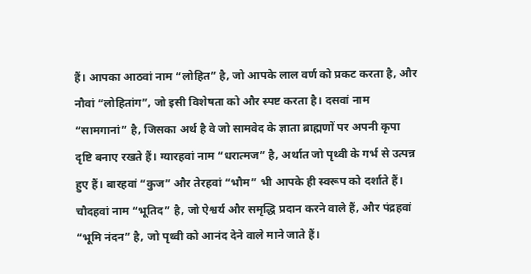हैं। आपका आठवां नाम “लोहित” है, जो आपके लाल वर्ण को प्रकट करता है, और नौवां “लोहितांग”, जो इसी विशेषता को और स्पष्ट करता है। दसवां नाम “सामगानां” है, जिसका अर्थ है वे जो सामवेद के ज्ञाता ब्राह्मणों पर अपनी कृपा दृष्टि बनाए रखते हैं। ग्यारहवां नाम “धरात्मज” है, अर्थात जो पृथ्वी के गर्भ से उत्पन्न हुए हैं। बारहवां “कुज” और तेरहवां “भौम” भी आपके ही स्वरूप को दर्शाते हैं। चौदहवां नाम “भूतिद” है, जो ऐश्वर्य और समृद्धि प्रदान करने वाले हैं, और पंद्रहवां “भूमि नंदन” है, जो पृथ्वी को आनंद देने वाले माने जाते हैं।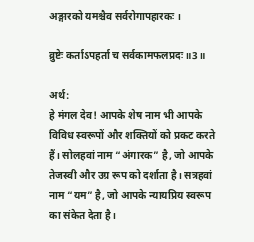अङ्गारको यमश्चैव सर्वरोगापहारकः ।

व्रुष्टेः कर्ताऽपहर्ता च सर्वकामफलप्रदः॥3॥

अर्थ:
हे मंगल देव! आपके शेष नाम भी आपके विविध स्वरूपों और शक्तियों को प्रकट करते हैं। सोलहवां नाम “अंगारक” है, जो आपके तेजस्वी और उग्र रूप को दर्शाता है। सत्रहवां नाम “यम” है, जो आपके न्यायप्रिय स्वरूप का संकेत देता है।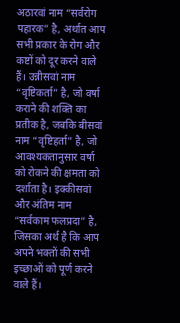अठारवां नाम “सर्वरोग पहारक” है, अर्थात आप सभी प्रकार के रोग और कष्टों को दूर करने वाले हैं। उन्नीसवां नाम “वृष्टिकर्ता” है, जो वर्षा कराने की शक्ति का प्रतीक है, जबकि बीसवां नाम “वृष्टिहर्ता” है, जो आवश्यकतानुसार वर्षा को रोकने की क्षमता को दर्शाता है। इक्कीसवां और अंतिम नाम “सर्वकाम फलप्रदा” है, जिसका अर्थ है कि आप अपने भक्तों की सभी इच्छाओं को पूर्ण करने वाले हैं।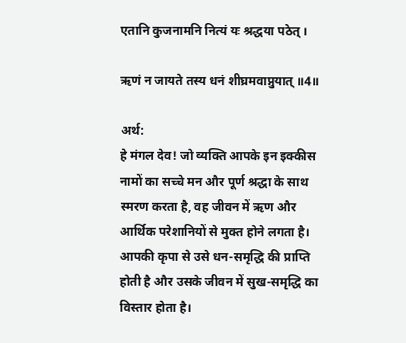एतानि कुजनामनि नित्यं यः श्रद्धया पठेत् ।

ऋणं न जायते तस्य धनं शीघ्रमवाप्नुयात् ॥4॥

अर्थ:
हे मंगल देव! जो व्यक्ति आपके इन इक्कीस नामों का सच्चे मन और पूर्ण श्रद्धा के साथ स्मरण करता है, वह जीवन में ऋण और आर्थिक परेशानियों से मुक्त होने लगता है। आपकी कृपा से उसे धन-समृद्धि की प्राप्ति होती है और उसके जीवन में सुख-समृद्धि का विस्तार होता है।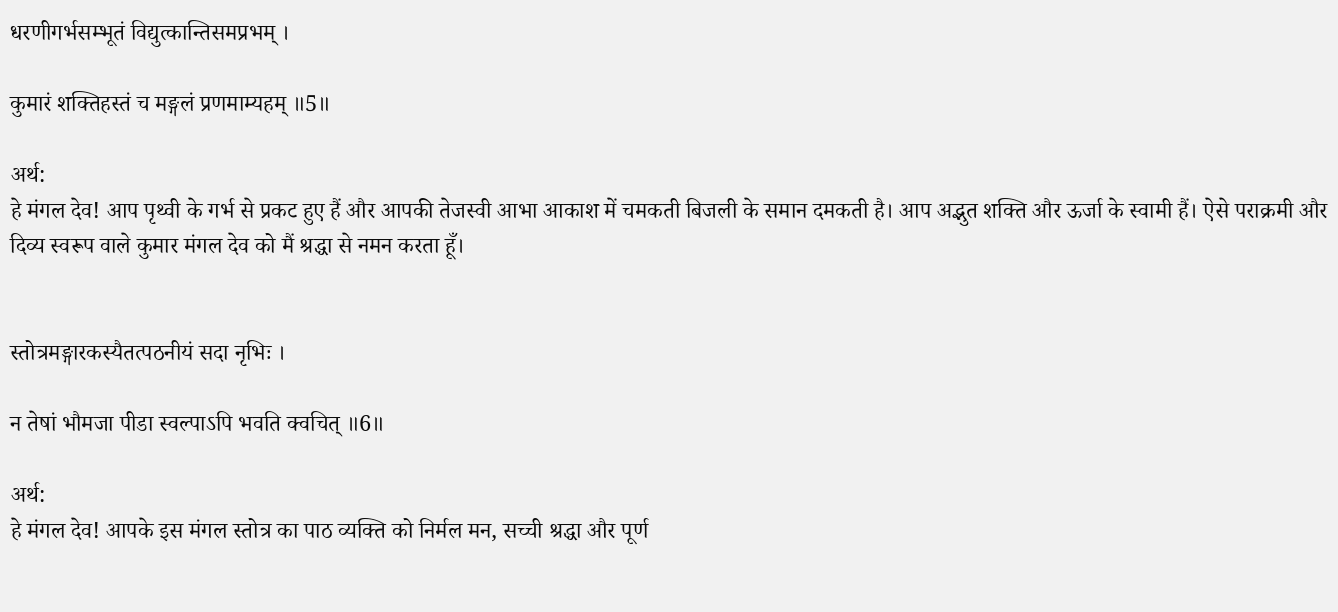धरणीगर्भसम्भूतं विद्युत्कान्तिसमप्रभम् ।

कुमारं शक्तिहस्तं च मङ्गलं प्रणमाम्यहम् ॥5॥

अर्थ:
हे मंगल देव! आप पृथ्वी के गर्भ से प्रकट हुए हैं और आपकी तेजस्वी आभा आकाश में चमकती बिजली के समान दमकती है। आप अद्भुत शक्ति और ऊर्जा के स्वामी हैं। ऐसे पराक्रमी और दिव्य स्वरूप वाले कुमार मंगल देव को मैं श्रद्धा से नमन करता हूँ।


स्तोत्रमङ्गारकस्यैतत्पठनीयं सदा नृभिः ।

न तेषां भौमजा पीडा स्वल्पाऽपि भवति क्वचित् ॥6॥

अर्थ:
हे मंगल देव! आपके इस मंगल स्तोत्र का पाठ व्यक्ति को निर्मल मन, सच्ची श्रद्धा और पूर्ण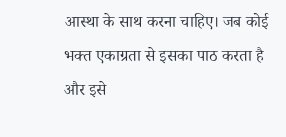आस्था के साथ करना चाहिए। जब कोई भक्त एकाग्रता से इसका पाठ करता है और इसे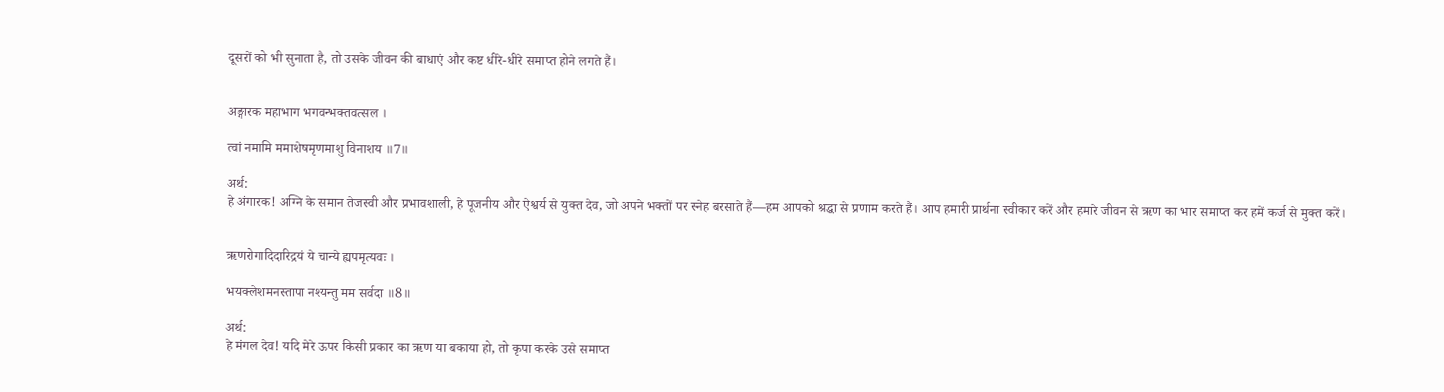दूसरों को भी सुनाता है, तो उसके जीवन की बाधाएं और कष्ट धीरे-धीरे समाप्त होने लगते हैं।


अङ्गारक महाभाग भगवन्भक्तवत्सल ।

त्वां नमामि ममाशेषमृणमाशु विनाशय ॥7॥

अर्थ:
हे अंगारक! अग्नि के समान तेजस्वी और प्रभावशाली, हे पूजनीय और ऐश्वर्य से युक्त देव, जो अपने भक्तों पर स्नेह बरसाते हैं—हम आपको श्रद्धा से प्रणाम करते हैं। आप हमारी प्रार्थना स्वीकार करें और हमारे जीवन से ऋण का भार समाप्त कर हमें कर्ज से मुक्त करें।


ऋणरोगादिदारिद्रयं ये चान्ये ह्यपमृत्यवः ।

भयक्लेशमनस्तापा नश्यन्तु मम सर्वदा ॥8॥

अर्थ:
हे मंगल देव! यदि मेरे ऊपर किसी प्रकार का ऋण या बकाया हो, तो कृपा करके उसे समाप्त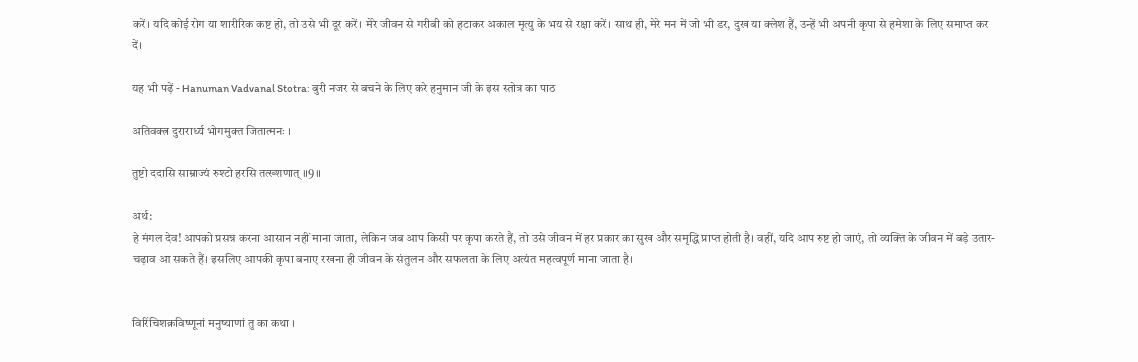करें। यदि कोई रोग या शारीरिक कष्ट हो, तो उसे भी दूर करें। मेरे जीवन से गरीबी को हटाकर अकाल मृत्यु के भय से रक्षा करें। साथ ही, मेरे मन में जो भी डर, दुख या क्लेश हैं, उन्हें भी अपनी कृपा से हमेशा के लिए समाप्त कर दें।

यह भी पढ़ें - Hanuman Vadvanal Stotra: बुरी नजर से बचने के लिए करे हनुमान जी के इस स्तोत्र का पाठ

अतिवक्त्र दुरारार्ध्य भोगमुक्त जितात्मनः ।

तुष्टो ददासि साम्राज्यं रुश्टो हरसि तत्ख्शणात् ॥9॥

अर्थ:
हे मंगल देव! आपको प्रसन्न करना आसान नहीं माना जाता, लेकिन जब आप किसी पर कृपा करते हैं, तो उसे जीवन में हर प्रकार का सुख और समृद्धि प्राप्त होती है। वहीं, यदि आप रुष्ट हो जाएं, तो व्यक्ति के जीवन में बड़े उतार-चढ़ाव आ सकते हैं। इसलिए आपकी कृपा बनाए रखना ही जीवन के संतुलन और सफलता के लिए अत्यंत महत्वपूर्ण माना जाता है।


विरिंचिशक्रविष्णूनां मनुष्याणां तु का कथा ।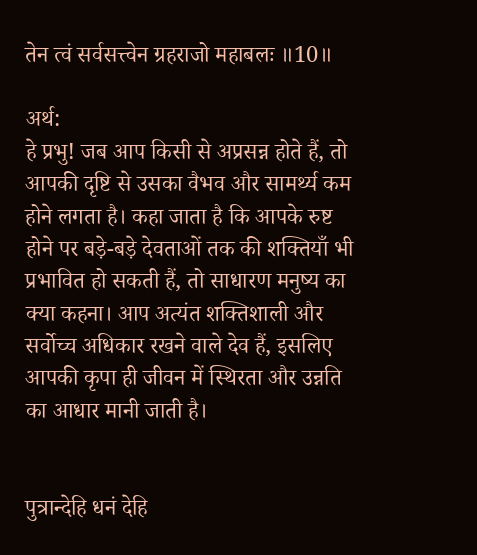तेन त्वं सर्वसत्त्वेन ग्रहराजो महाबलः ॥10॥

अर्थ:
हे प्रभु! जब आप किसी से अप्रसन्न होते हैं, तो आपकी दृष्टि से उसका वैभव और सामर्थ्य कम होने लगता है। कहा जाता है कि आपके रुष्ट होने पर बड़े-बड़े देवताओं तक की शक्तियाँ भी प्रभावित हो सकती हैं, तो साधारण मनुष्य का क्या कहना। आप अत्यंत शक्तिशाली और सर्वोच्च अधिकार रखने वाले देव हैं, इसलिए आपकी कृपा ही जीवन में स्थिरता और उन्नति का आधार मानी जाती है।


पुत्रान्देहि धनं देहि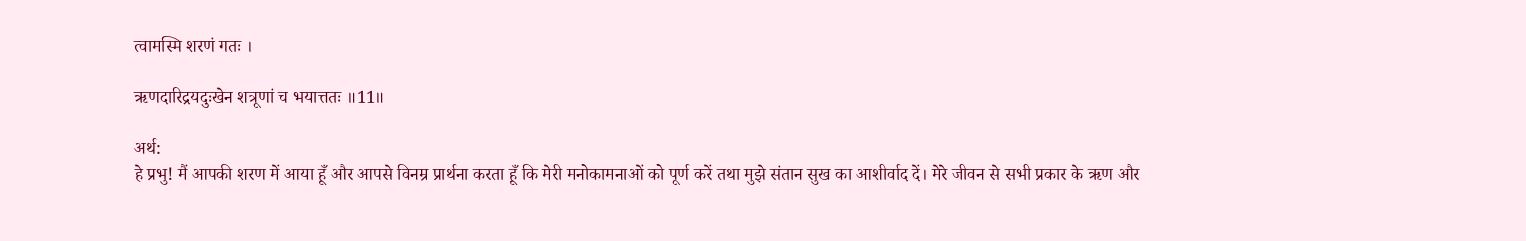त्वामस्मि शरणं गतः ।

ऋणदारिद्रयदुःखेन शत्रूणां च भयात्ततः ॥11॥

अर्थ:
हे प्रभु! मैं आपकी शरण में आया हूँ और आपसे विनम्र प्रार्थना करता हूँ कि मेरी मनोकामनाओं को पूर्ण करें तथा मुझे संतान सुख का आशीर्वाद दें। मेरे जीवन से सभी प्रकार के ऋण और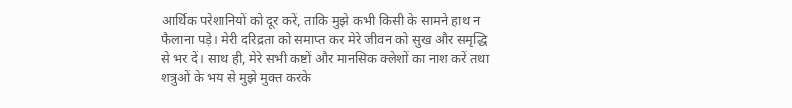आर्थिक परेशानियों को दूर करें, ताकि मुझे कभी किसी के सामने हाथ न फैलाना पड़े। मेरी दरिद्रता को समाप्त कर मेरे जीवन को सुख और समृद्धि से भर दें। साथ ही, मेरे सभी कष्टों और मानसिक क्लेशों का नाश करें तथा शत्रुओं के भय से मुझे मुक्त करके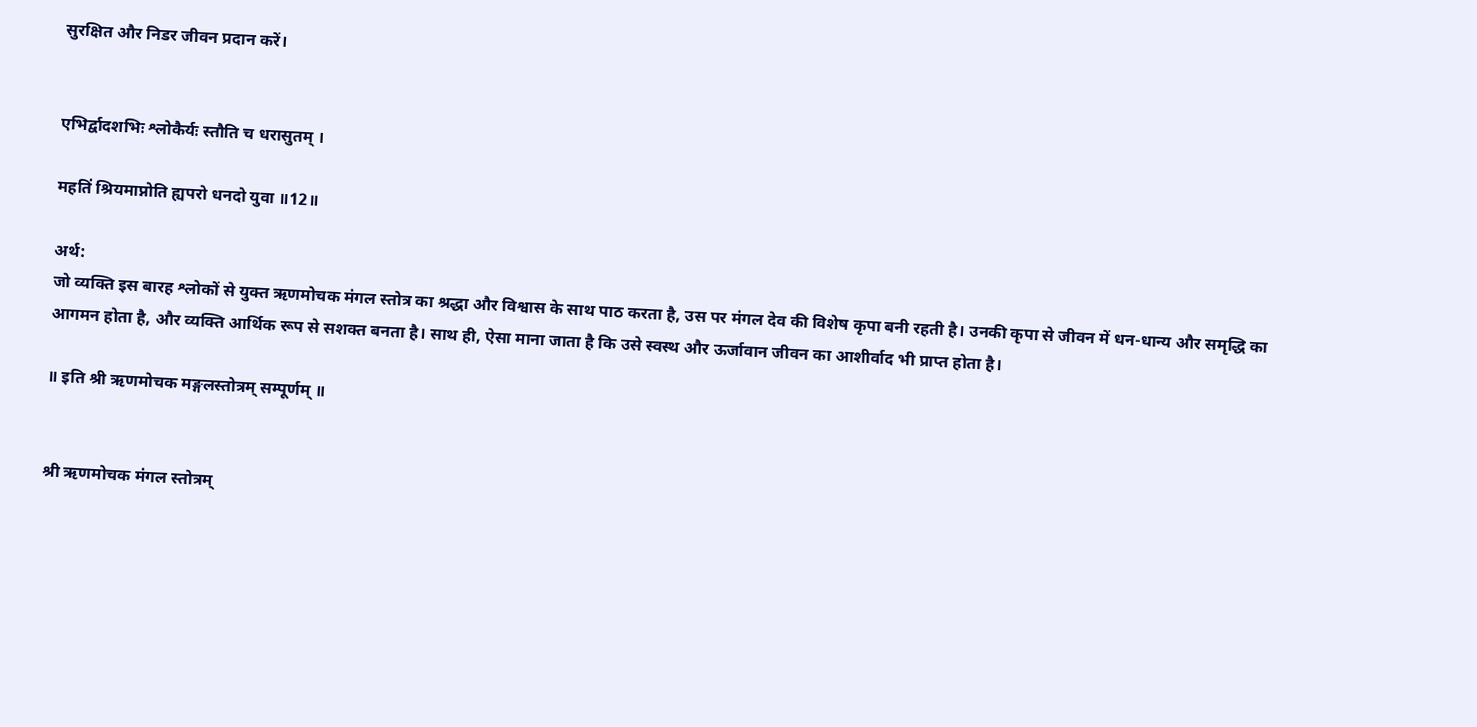सुरक्षित और निडर जीवन प्रदान करें।


एभिर्द्वादशभिः श्लोकैर्यः स्तौति च धरासुतम् ।

महतिं श्रियमाप्नोति ह्यपरो धनदो युवा ॥12॥

अर्थ:
जो व्यक्ति इस बारह श्लोकों से युक्त ऋणमोचक मंगल स्तोत्र का श्रद्धा और विश्वास के साथ पाठ करता है, उस पर मंगल देव की विशेष कृपा बनी रहती है। उनकी कृपा से जीवन में धन-धान्य और समृद्धि का आगमन होता है, और व्यक्ति आर्थिक रूप से सशक्त बनता है। साथ ही, ऐसा माना जाता है कि उसे स्वस्थ और ऊर्जावान जीवन का आशीर्वाद भी प्राप्त होता है।

॥ इति श्री ऋणमोचक मङ्गलस्तोत्रम् सम्पूर्णम् ॥


श्री ऋणमोचक मंगल स्तोत्रम्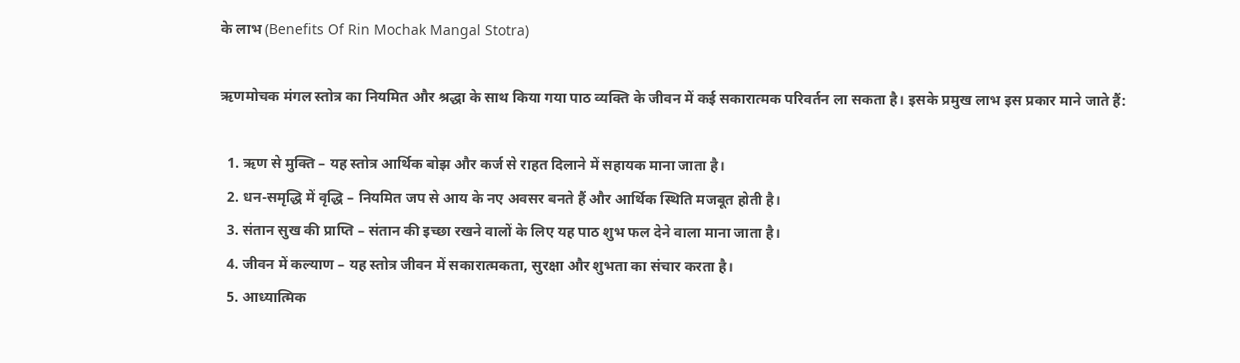के लाभ (Benefits Of Rin Mochak Mangal Stotra)

ऋणमोचक मंगल स्तोत्र का नियमित और श्रद्धा के साथ किया गया पाठ व्यक्ति के जीवन में कई सकारात्मक परिवर्तन ला सकता है। इसके प्रमुख लाभ इस प्रकार माने जाते हैं:

  1. ऋण से मुक्ति – यह स्तोत्र आर्थिक बोझ और कर्ज से राहत दिलाने में सहायक माना जाता है।
  2. धन-समृद्धि में वृद्धि – नियमित जप से आय के नए अवसर बनते हैं और आर्थिक स्थिति मजबूत होती है।
  3. संतान सुख की प्राप्ति – संतान की इच्छा रखने वालों के लिए यह पाठ शुभ फल देने वाला माना जाता है।
  4. जीवन में कल्याण – यह स्तोत्र जीवन में सकारात्मकता, सुरक्षा और शुभता का संचार करता है।
  5. आध्यात्मिक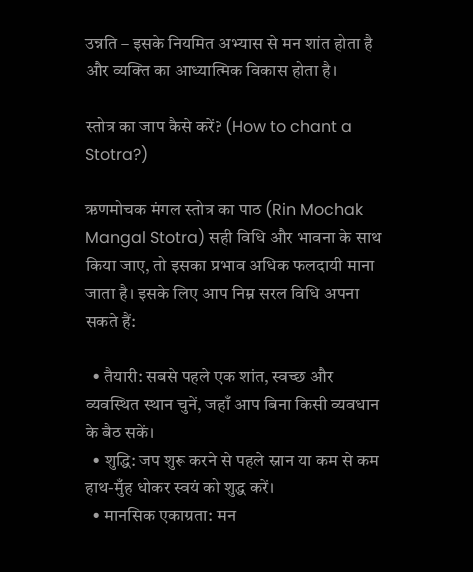उन्नति – इसके नियमित अभ्यास से मन शांत होता है और व्यक्ति का आध्यात्मिक विकास होता है।

स्तोत्र का जाप कैसे करें? (How to chant a Stotra?)

ऋणमोचक मंगल स्तोत्र का पाठ (Rin Mochak Mangal Stotra) सही विधि और भावना के साथ किया जाए, तो इसका प्रभाव अधिक फलदायी माना जाता है। इसके लिए आप निम्न सरल विधि अपना सकते हैं:

  • तैयारी: सबसे पहले एक शांत, स्वच्छ और व्यवस्थित स्थान चुनें, जहाँ आप बिना किसी व्यवधान के बैठ सकें।
  • शुद्धि: जप शुरू करने से पहले स्नान या कम से कम हाथ-मुँह धोकर स्वयं को शुद्ध करें।
  • मानसिक एकाग्रता: मन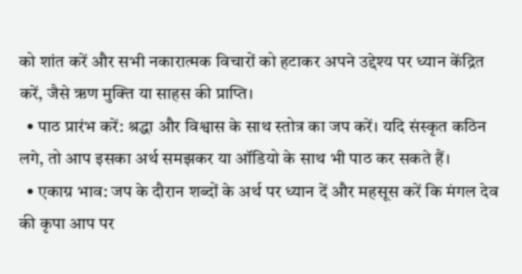को शांत करें और सभी नकारात्मक विचारों को हटाकर अपने उद्देश्य पर ध्यान केंद्रित करें, जैसे ऋण मुक्ति या साहस की प्राप्ति।
  • पाठ प्रारंभ करें: श्रद्धा और विश्वास के साथ स्तोत्र का जप करें। यदि संस्कृत कठिन लगे, तो आप इसका अर्थ समझकर या ऑडियो के साथ भी पाठ कर सकते हैं।
  • एकाग्र भाव: जप के दौरान शब्दों के अर्थ पर ध्यान दें और महसूस करें कि मंगल देव की कृपा आप पर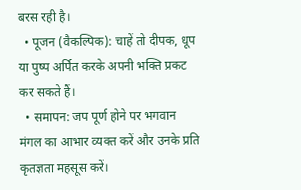बरस रही है।
  • पूजन (वैकल्पिक): चाहें तो दीपक, धूप या पुष्प अर्पित करके अपनी भक्ति प्रकट कर सकते हैं।
  • समापन: जप पूर्ण होने पर भगवान मंगल का आभार व्यक्त करें और उनके प्रति कृतज्ञता महसूस करें।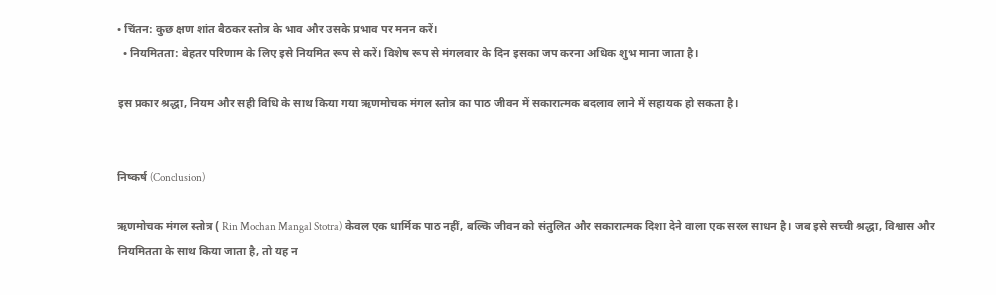• चिंतन: कुछ क्षण शांत बैठकर स्तोत्र के भाव और उसके प्रभाव पर मनन करें।
  • नियमितता: बेहतर परिणाम के लिए इसे नियमित रूप से करें। विशेष रूप से मंगलवार के दिन इसका जप करना अधिक शुभ माना जाता है।

इस प्रकार श्रद्धा, नियम और सही विधि के साथ किया गया ऋणमोचक मंगल स्तोत्र का पाठ जीवन में सकारात्मक बदलाव लाने में सहायक हो सकता है।


निष्कर्ष (Conclusion)

ऋणमोचक मंगल स्तोत्र ( Rin Mochan Mangal Stotra) केवल एक धार्मिक पाठ नहीं, बल्कि जीवन को संतुलित और सकारात्मक दिशा देने वाला एक सरल साधन है। जब इसे सच्ची श्रद्धा, विश्वास और नियमितता के साथ किया जाता है, तो यह न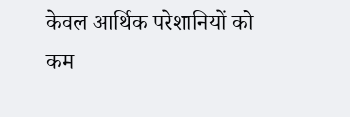केवल आर्थिक परेशानियों को कम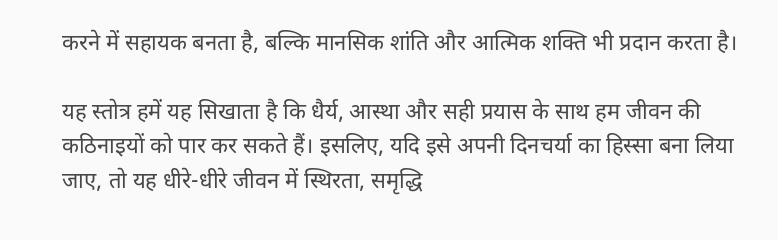करने में सहायक बनता है, बल्कि मानसिक शांति और आत्मिक शक्ति भी प्रदान करता है।

यह स्तोत्र हमें यह सिखाता है कि धैर्य, आस्था और सही प्रयास के साथ हम जीवन की कठिनाइयों को पार कर सकते हैं। इसलिए, यदि इसे अपनी दिनचर्या का हिस्सा बना लिया जाए, तो यह धीरे-धीरे जीवन में स्थिरता, समृद्धि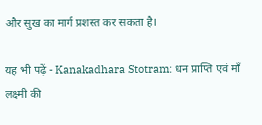और सुख का मार्ग प्रशस्त कर सकता है।

यह भी पढ़ें - Kanakadhara Stotram: धन प्राप्ति एवं माँ लक्ष्मी की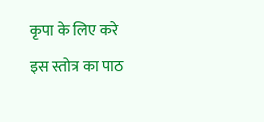कृपा के लिए करे इस स्तोत्र का पाठ